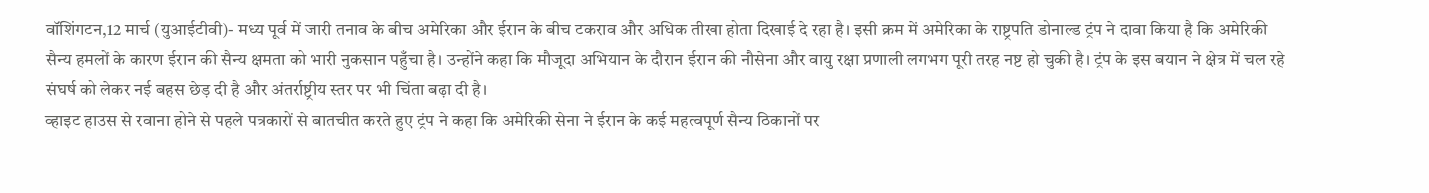वॉशिंगटन,12 मार्च (युआईटीवी)- मध्य पूर्व में जारी तनाव के बीच अमेरिका और ईरान के बीच टकराव और अधिक तीखा होता दिखाई दे रहा है। इसी क्रम में अमेरिका के राष्ट्रपति डोनाल्ड ट्रंप ने दावा किया है कि अमेरिकी सैन्य हमलों के कारण ईरान की सैन्य क्षमता को भारी नुकसान पहुँचा है। उन्होंने कहा कि मौजूदा अभियान के दौरान ईरान की नौसेना और वायु रक्षा प्रणाली लगभग पूरी तरह नष्ट हो चुकी है। ट्रंप के इस बयान ने क्षेत्र में चल रहे संघर्ष को लेकर नई बहस छेड़ दी है और अंतर्राष्ट्रीय स्तर पर भी चिंता बढ़ा दी है।
व्हाइट हाउस से रवाना होने से पहले पत्रकारों से बातचीत करते हुए ट्रंप ने कहा कि अमेरिकी सेना ने ईरान के कई महत्वपूर्ण सैन्य ठिकानों पर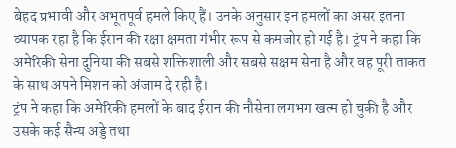बेहद प्रभावी और अभूतपूर्व हमले किए हैं। उनके अनुसार इन हमलों का असर इतना व्यापक रहा है कि ईरान की रक्षा क्षमता गंभीर रूप से कमजोर हो गई है। ट्रंप ने कहा कि अमेरिकी सेना दुनिया की सबसे शक्तिशाली और सबसे सक्षम सेना है और वह पूरी ताकत के साथ अपने मिशन को अंजाम दे रही है।
ट्रंप ने कहा कि अमेरिकी हमलों के बाद ईरान की नौसेना लगभग खत्म हो चुकी है और उसके कई सैन्य अड्डे तथा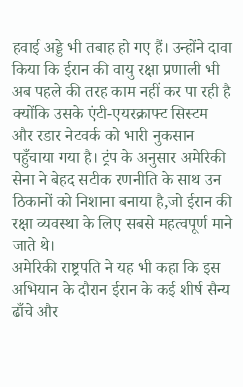हवाई अड्डे भी तबाह हो गए हैं। उन्होंने दावा किया कि ईरान की वायु रक्षा प्रणाली भी अब पहले की तरह काम नहीं कर पा रही है क्योंकि उसके एंटी-एयरक्राफ्ट सिस्टम और रडार नेटवर्क को भारी नुकसान पहुँचाया गया है। ट्रंप के अनुसार अमेरिकी सेना ने बेहद सटीक रणनीति के साथ उन ठिकानों को निशाना बनाया है,जो ईरान की रक्षा व्यवस्था के लिए सबसे महत्वपूर्ण माने जाते थे।
अमेरिकी राष्ट्रपति ने यह भी कहा कि इस अभियान के दौरान ईरान के कई शीर्ष सैन्य ढाँचे और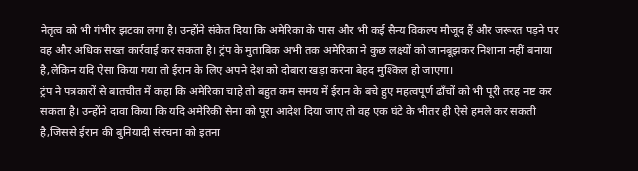नेतृत्व को भी गंभीर झटका लगा है। उन्होंने संकेत दिया कि अमेरिका के पास और भी कई सैन्य विकल्प मौजूद हैं और जरूरत पड़ने पर वह और अधिक सख्त कार्रवाई कर सकता है। ट्रंप के मुताबिक अभी तक अमेरिका ने कुछ लक्ष्यों को जानबूझकर निशाना नहीं बनाया है,लेकिन यदि ऐसा किया गया तो ईरान के लिए अपने देश को दोबारा खड़ा करना बेहद मुश्किल हो जाएगा।
ट्रंप ने पत्रकारों से बातचीत में कहा कि अमेरिका चाहे तो बहुत कम समय में ईरान के बचे हुए महत्वपूर्ण ढाँचों को भी पूरी तरह नष्ट कर सकता है। उन्होंने दावा किया कि यदि अमेरिकी सेना को पूरा आदेश दिया जाए तो वह एक घंटे के भीतर ही ऐसे हमले कर सकती है,जिससे ईरान की बुनियादी संरचना को इतना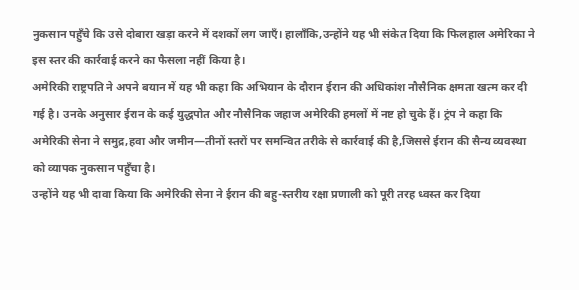नुकसान पहुँचे कि उसे दोबारा खड़ा करने में दशकों लग जाएँ। हालाँकि,उन्होंने यह भी संकेत दिया कि फिलहाल अमेरिका ने इस स्तर की कार्रवाई करने का फैसला नहीं किया है।
अमेरिकी राष्ट्रपति ने अपने बयान में यह भी कहा कि अभियान के दौरान ईरान की अधिकांश नौसैनिक क्षमता खत्म कर दी गई है। उनके अनुसार ईरान के कई युद्धपोत और नौसैनिक जहाज अमेरिकी हमलों में नष्ट हो चुके हैं। ट्रंप ने कहा कि अमेरिकी सेना ने समुद्र,हवा और जमीन—तीनों स्तरों पर समन्वित तरीके से कार्रवाई की है,जिससे ईरान की सैन्य व्यवस्था को व्यापक नुकसान पहुँचा है।
उन्होंने यह भी दावा किया कि अमेरिकी सेना ने ईरान की बहु-स्तरीय रक्षा प्रणाली को पूरी तरह ध्वस्त कर दिया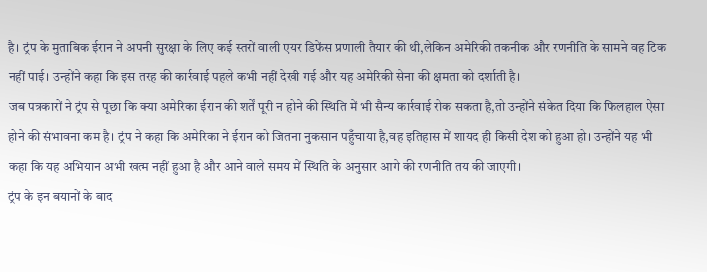है। ट्रंप के मुताबिक ईरान ने अपनी सुरक्षा के लिए कई स्तरों वाली एयर डिफेंस प्रणाली तैयार की थी,लेकिन अमेरिकी तकनीक और रणनीति के सामने वह टिक नहीं पाई। उन्होंने कहा कि इस तरह की कार्रवाई पहले कभी नहीं देखी गई और यह अमेरिकी सेना की क्षमता को दर्शाती है।
जब पत्रकारों ने ट्रंप से पूछा कि क्या अमेरिका ईरान की शर्तें पूरी न होने की स्थिति में भी सैन्य कार्रवाई रोक सकता है,तो उन्होंने संकेत दिया कि फिलहाल ऐसा होने की संभावना कम है। ट्रंप ने कहा कि अमेरिका ने ईरान को जितना नुकसान पहुँचाया है,वह इतिहास में शायद ही किसी देश को हुआ हो। उन्होंने यह भी कहा कि यह अभियान अभी खत्म नहीं हुआ है और आने वाले समय में स्थिति के अनुसार आगे की रणनीति तय की जाएगी।
ट्रंप के इन बयानों के बाद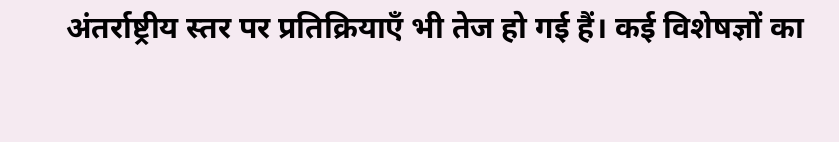अंतर्राष्ट्रीय स्तर पर प्रतिक्रियाएँ भी तेज हो गई हैं। कई विशेषज्ञों का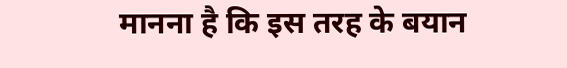मानना है कि इस तरह के बयान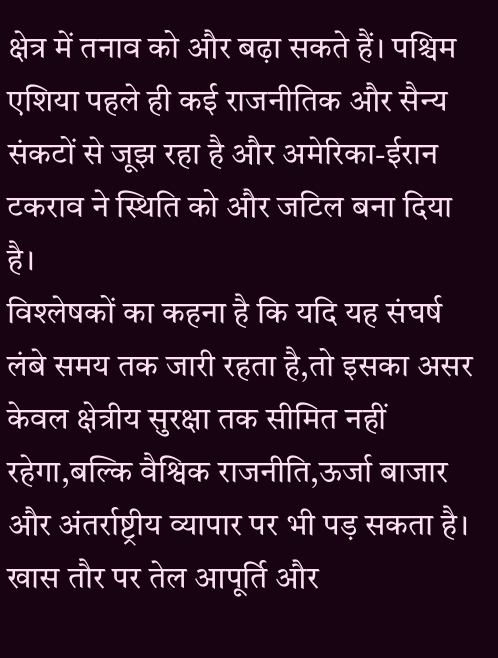क्षेत्र में तनाव को और बढ़ा सकते हैं। पश्चिम एशिया पहले ही कई राजनीतिक और सैन्य संकटों से जूझ रहा है और अमेरिका-ईरान टकराव ने स्थिति को और जटिल बना दिया है।
विश्लेषकों का कहना है कि यदि यह संघर्ष लंबे समय तक जारी रहता है,तो इसका असर केवल क्षेत्रीय सुरक्षा तक सीमित नहीं रहेगा,बल्कि वैश्विक राजनीति,ऊर्जा बाजार और अंतर्राष्ट्रीय व्यापार पर भी पड़ सकता है। खास तौर पर तेल आपूर्ति और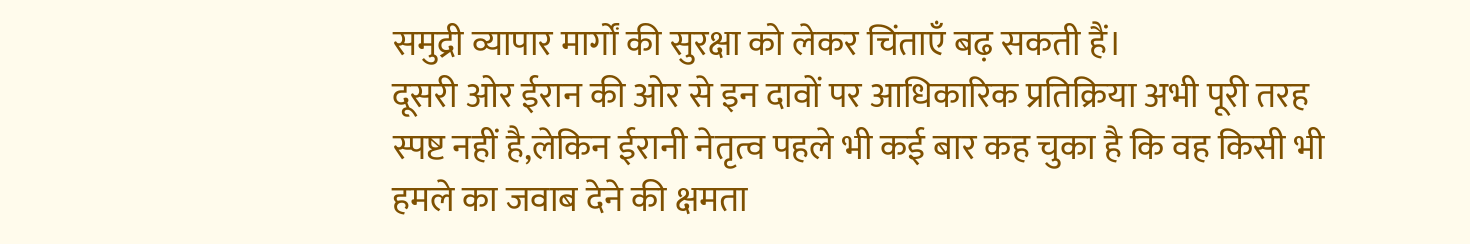समुद्री व्यापार मार्गों की सुरक्षा को लेकर चिंताएँ बढ़ सकती हैं।
दूसरी ओर ईरान की ओर से इन दावों पर आधिकारिक प्रतिक्रिया अभी पूरी तरह स्पष्ट नहीं है,लेकिन ईरानी नेतृत्व पहले भी कई बार कह चुका है कि वह किसी भी हमले का जवाब देने की क्षमता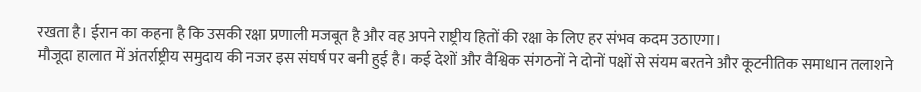रखता है। ईरान का कहना है कि उसकी रक्षा प्रणाली मजबूत है और वह अपने राष्ट्रीय हितों की रक्षा के लिए हर संभव कदम उठाएगा।
मौजूदा हालात में अंतर्राष्ट्रीय समुदाय की नजर इस संघर्ष पर बनी हुई है। कई देशों और वैश्विक संगठनों ने दोनों पक्षों से संयम बरतने और कूटनीतिक समाधान तलाशने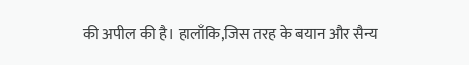की अपील की है। हालाँकि,जिस तरह के बयान और सैन्य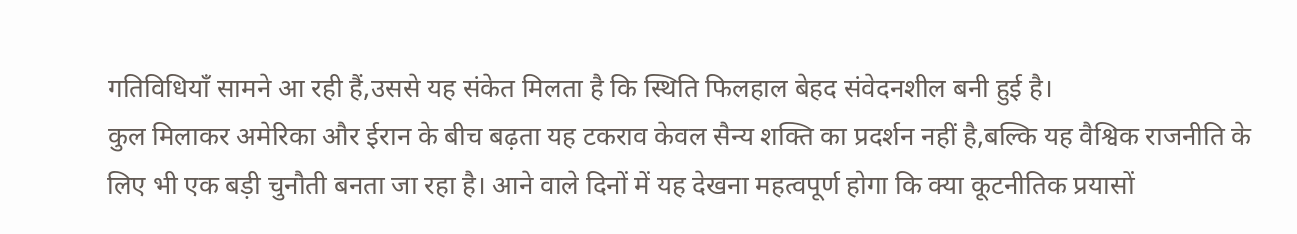गतिविधियाँ सामने आ रही हैं,उससे यह संकेत मिलता है कि स्थिति फिलहाल बेहद संवेदनशील बनी हुई है।
कुल मिलाकर अमेरिका और ईरान के बीच बढ़ता यह टकराव केवल सैन्य शक्ति का प्रदर्शन नहीं है,बल्कि यह वैश्विक राजनीति के लिए भी एक बड़ी चुनौती बनता जा रहा है। आने वाले दिनों में यह देखना महत्वपूर्ण होगा कि क्या कूटनीतिक प्रयासों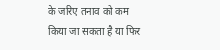के जरिए तनाव को कम किया जा सकता है या फिर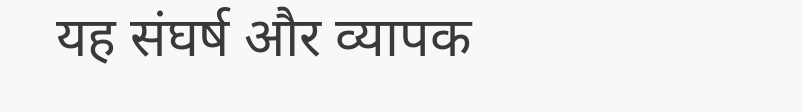यह संघर्ष और व्यापक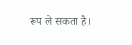रूप ले सकता है।